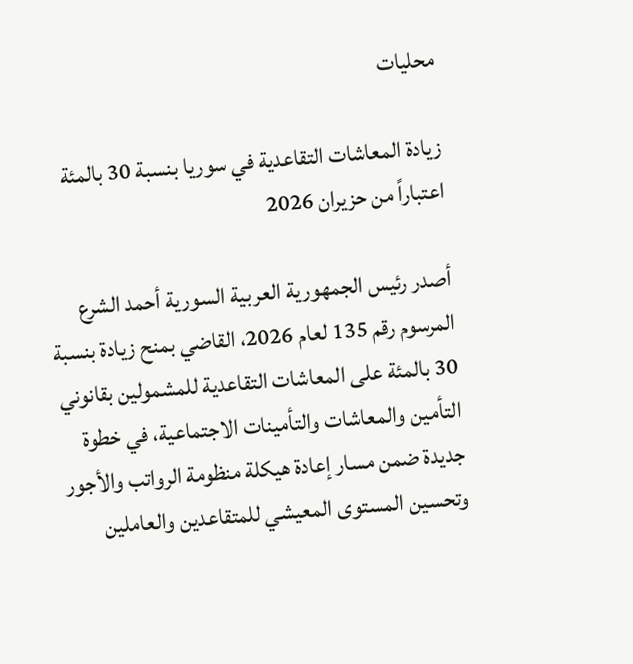محليات

زيادة المعاشات التقاعدية في سوريا بنسبة 30 بالمئة اعتباراً من حزيران 2026

أصدر رئيس الجمهورية العربية السورية أحمد الشرع المرسوم رقم 135 لعام 2026، القاضي بمنح زيادة بنسبة 30 بالمئة على المعاشات التقاعدية للمشمولين بقانوني التأمين والمعاشات والتأمينات الاجتماعية، في خطوة جديدة ضمن مسار إعادة هيكلة منظومة الرواتب والأجور وتحسين المستوى المعيشي للمتقاعدين والعاملين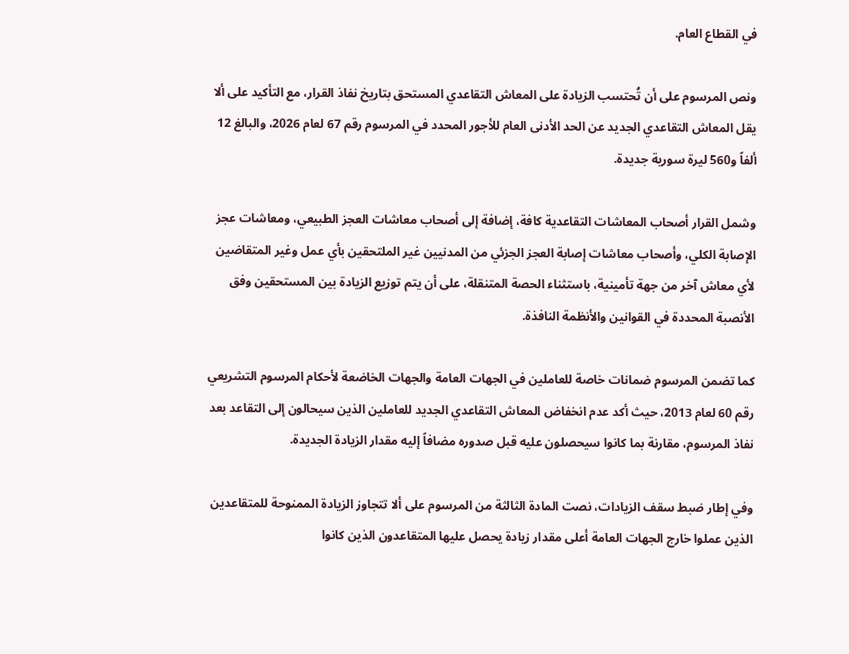في القطاع العام.

ونص المرسوم على أن تُحتسب الزيادة على المعاش التقاعدي المستحق بتاريخ نفاذ القرار، مع التأكيد على ألا يقل المعاش التقاعدي الجديد عن الحد الأدنى العام للأجور المحدد في المرسوم رقم 67 لعام 2026، والبالغ 12 ألفاً و560 ليرة سورية جديدة.

وشمل القرار أصحاب المعاشات التقاعدية كافة، إضافة إلى أصحاب معاشات العجز الطبيعي، ومعاشات عجز الإصابة الكلي، وأصحاب معاشات إصابة العجز الجزئي من المدنيين غير الملتحقين بأي عمل وغير المتقاضين لأي معاش آخر من جهة تأمينية، باستثناء الحصة المتنقلة، على أن يتم توزيع الزيادة بين المستحقين وفق الأنصبة المحددة في القوانين والأنظمة النافذة.

كما تضمن المرسوم ضمانات خاصة للعاملين في الجهات العامة والجهات الخاضعة لأحكام المرسوم التشريعي رقم 60 لعام 2013، حيث أكد عدم انخفاض المعاش التقاعدي الجديد للعاملين الذين سيحالون إلى التقاعد بعد نفاذ المرسوم، مقارنة بما كانوا سيحصلون عليه قبل صدوره مضافاً إليه مقدار الزيادة الجديدة.

وفي إطار ضبط سقف الزيادات، نصت المادة الثالثة من المرسوم على ألا تتجاوز الزيادة الممنوحة للمتقاعدين الذين عملوا خارج الجهات العامة أعلى مقدار زيادة يحصل عليها المتقاعدون الذين كانوا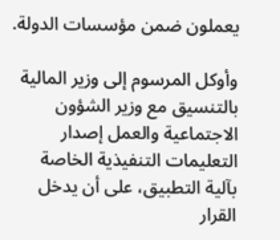يعملون ضمن مؤسسات الدولة.

وأوكل المرسوم إلى وزير المالية بالتنسيق مع وزير الشؤون الاجتماعية والعمل إصدار التعليمات التنفيذية الخاصة بآلية التطبيق، على أن يدخل القرار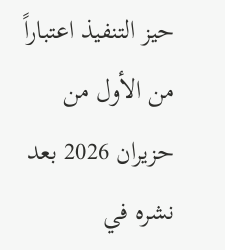حيز التنفيذ اعتباراً من الأول من حزيران 2026 بعد نشره في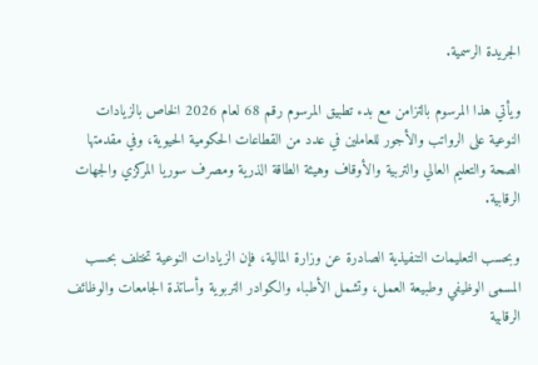الجريدة الرسمية.

ويأتي هذا المرسوم بالتزامن مع بدء تطبيق المرسوم رقم 68 لعام 2026 الخاص بالزيادات النوعية على الرواتب والأجور للعاملين في عدد من القطاعات الحكومية الحيوية، وفي مقدمتها الصحة والتعليم العالي والتربية والأوقاف وهيئة الطاقة الذرية ومصرف سوريا المركزي والجهات الرقابية.

وبحسب التعليمات التنفيذية الصادرة عن وزارة المالية، فإن الزيادات النوعية تختلف بحسب المسمى الوظيفي وطبيعة العمل، وتشمل الأطباء والكوادر التربوية وأساتذة الجامعات والوظائف الرقابية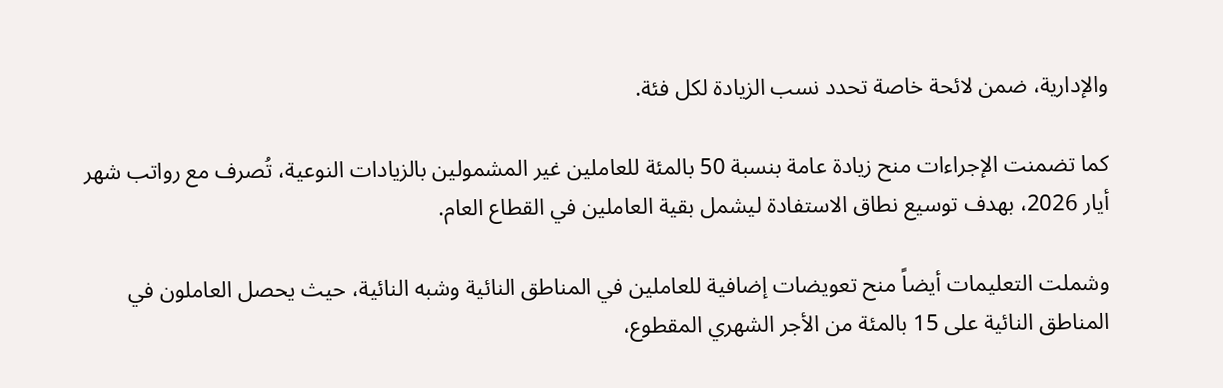والإدارية، ضمن لائحة خاصة تحدد نسب الزيادة لكل فئة.

كما تضمنت الإجراءات منح زيادة عامة بنسبة 50 بالمئة للعاملين غير المشمولين بالزيادات النوعية، تُصرف مع رواتب شهر أيار 2026، بهدف توسيع نطاق الاستفادة ليشمل بقية العاملين في القطاع العام.

وشملت التعليمات أيضاً منح تعويضات إضافية للعاملين في المناطق النائية وشبه النائية، حيث يحصل العاملون في المناطق النائية على 15 بالمئة من الأجر الشهري المقطوع،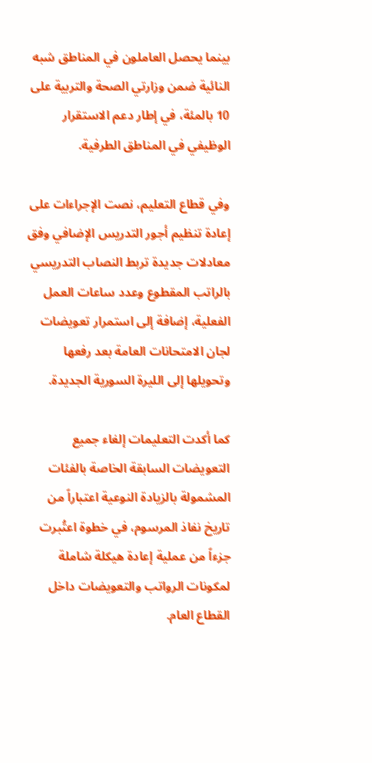بينما يحصل العاملون في المناطق شبه النائية ضمن وزارتي الصحة والتربية على 10 بالمئة، في إطار دعم الاستقرار الوظيفي في المناطق الطرفية.

وفي قطاع التعليم، نصت الإجراءات على إعادة تنظيم أجور التدريس الإضافي وفق معادلات جديدة تربط النصاب التدريسي بالراتب المقطوع وعدد ساعات العمل الفعلية، إضافة إلى استمرار تعويضات لجان الامتحانات العامة بعد رفعها وتحويلها إلى الليرة السورية الجديدة.

كما أكدت التعليمات إلغاء جميع التعويضات السابقة الخاصة بالفئات المشمولة بالزيادة النوعية اعتباراً من تاريخ نفاذ المرسوم، في خطوة اعتُبرت جزءاً من عملية إعادة هيكلة شاملة لمكونات الرواتب والتعويضات داخل القطاع العام.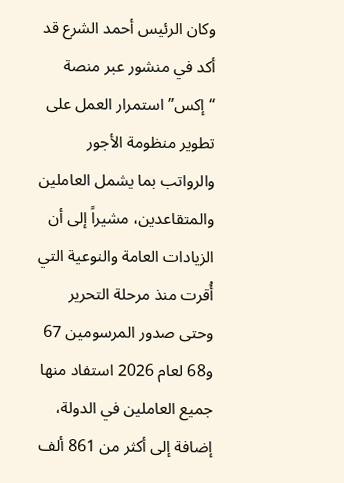وكان الرئيس أحمد الشرع قد أكد في منشور عبر منصة “إكس” استمرار العمل على تطوير منظومة الأجور والرواتب بما يشمل العاملين والمتقاعدين، مشيراً إلى أن الزيادات العامة والنوعية التي أُقرت منذ مرحلة التحرير وحتى صدور المرسومين 67 و68 لعام 2026 استفاد منها جميع العاملين في الدولة، إضافة إلى أكثر من 861 ألف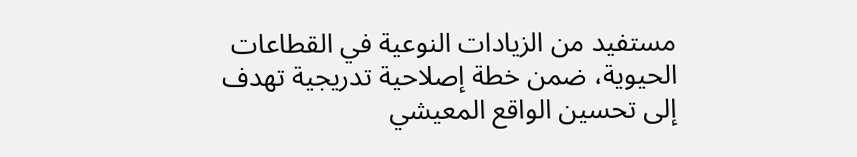مستفيد من الزيادات النوعية في القطاعات الحيوية، ضمن خطة إصلاحية تدريجية تهدف إلى تحسين الواقع المعيشي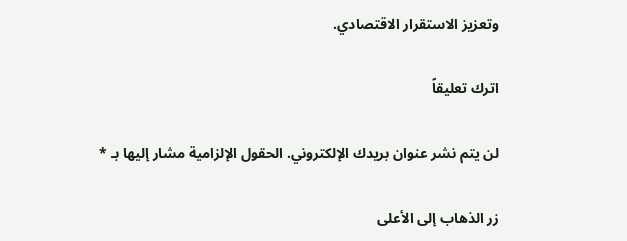وتعزيز الاستقرار الاقتصادي.

اترك تعليقاً

لن يتم نشر عنوان بريدك الإلكتروني. الحقول الإلزامية مشار إليها بـ *

زر الذهاب إلى الأعلى